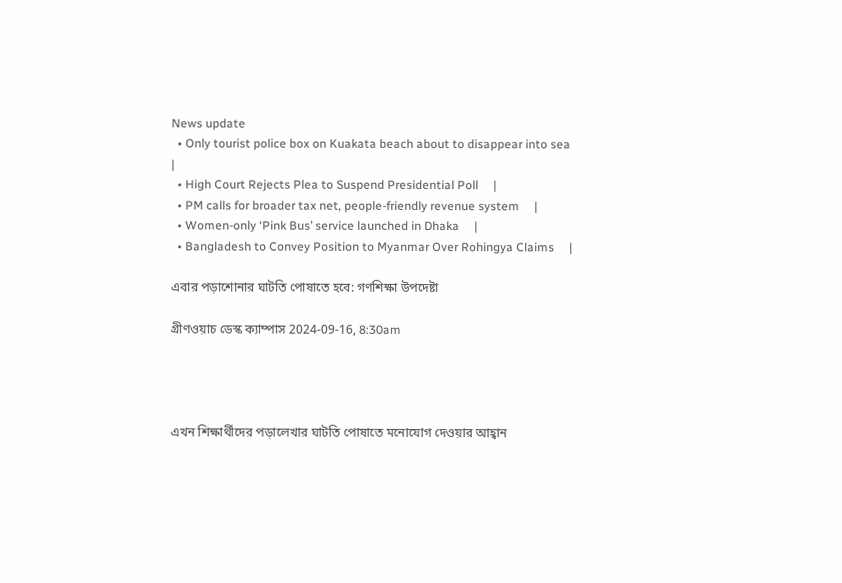News update
  • Only tourist police box on Kuakata beach about to disappear into sea     |
  • High Court Rejects Plea to Suspend Presidential Poll     |
  • PM calls for broader tax net, people-friendly revenue system     |
  • Women-only ‘Pink Bus’ service launched in Dhaka     |
  • Bangladesh to Convey Position to Myanmar Over Rohingya Claims     |

এবার পড়াশোনার ঘাটতি পোষাতে হবে: গণশিক্ষা উপদেষ্টা

গ্রীণওয়াচ ডেস্ক ক্যাম্পাস 2024-09-16, 8:30am




এখন শিক্ষার্থীদের পড়ালেখার ঘাটতি পোষাতে মনোযোগ দেওয়ার আহ্বান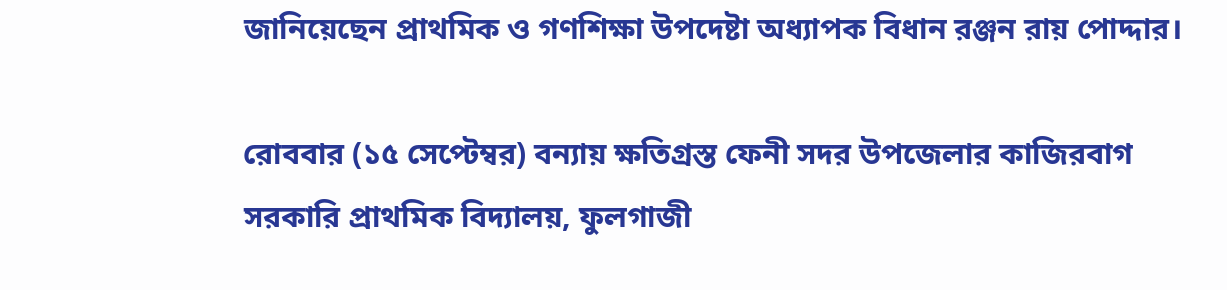জানিয়েছেন প্রাথমিক ও গণশিক্ষা উপদেষ্টা অধ্যাপক বিধান রঞ্জন রায় পোদ্দার।

রোববার (১৫ সেপ্টেম্বর) বন্যায় ক্ষতিগ্রস্ত ফেনী সদর উপজেলার কাজিরবাগ সরকারি প্রাথমিক বিদ্যালয়, ফুলগাজী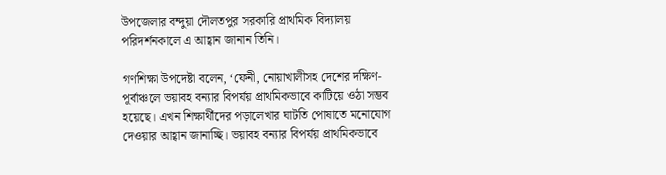উপজেলার বন্দুয়া দৌলতপুর সরকারি প্রাথমিক বিদ্যালয় পরিদর্শনকালে এ আহ্বান জানান তিনি।

গণশিক্ষা উপদেষ্টা বলেন, ‘ফেনী, নোয়াখালীসহ দেশের দক্ষিণ-পূর্বাঞ্চলে ভয়াবহ বন্যার বিপর্যয় প্রাথমিকভাবে কাটিয়ে ওঠা সম্ভব হয়েছে। এখন শিক্ষার্থীদের পড়ালেখার ঘাটতি পোষাতে মনোযোগ দেওয়ার আহ্বান জানাচ্ছি। ভয়াবহ বন্যার বিপর্যয় প্রাথমিকভাবে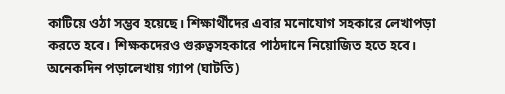কাটিয়ে ওঠা সম্ভব হয়েছে। শিক্ষার্থীদের এবার মনোযোগ সহকারে লেখাপড়া করতে হবে। শিক্ষকদেরও গুরুত্বসহকারে পাঠদানে নিয়োজিত হতে হবে। অনেকদিন পড়ালেখায় গ্যাপ (ঘাটতি)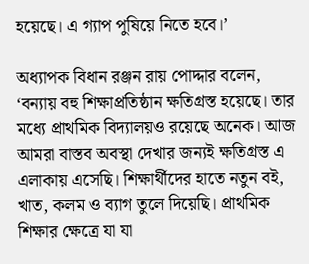হয়েছে। এ গ্যাপ পুষিয়ে নিতে হবে।’

অধ্যাপক বিধান রঞ্জন রায় পোদ্দার বলেন, ‘বন্যায় বহু শিক্ষাপ্রতিষ্ঠান ক্ষতিগ্রস্ত হয়েছে। তার মধ্যে প্রাথমিক বিদ্যালয়ও রয়েছে অনেক। আজ আমরা বাস্তব অবস্থা দেখার জন্যই ক্ষতিগ্রস্ত এ এলাকায় এসেছি। শিক্ষার্থীদের হাতে নতুন বই, খাত, কলম ও ব্যাগ তুলে দিয়েছি। প্রাথমিক শিক্ষার ক্ষেত্রে যা যা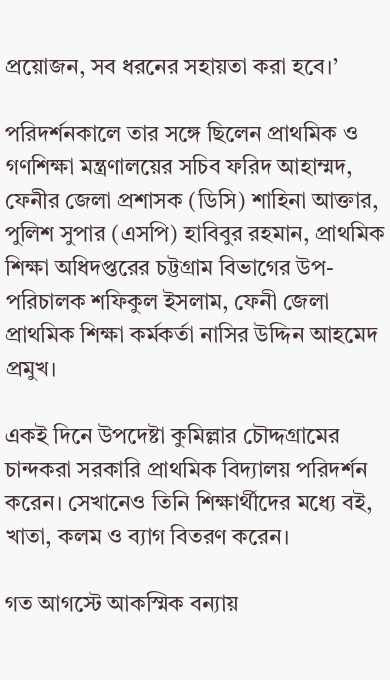প্রয়োজন, সব ধরনের সহায়তা করা হবে।’

পরিদর্শনকালে তার সঙ্গে ছিলেন প্রাথমিক ও গণশিক্ষা মন্ত্রণালয়ের সচিব ফরিদ আহাম্মদ, ফেনীর জেলা প্রশাসক (ডিসি) শাহিনা আক্তার, পুলিশ সুপার (এসপি) হাবিবুর রহমান, প্রাথমিক শিক্ষা অধিদপ্তরের চট্টগ্রাম বিভাগের উপ-পরিচালক শফিকুল ইসলাম, ফেনী জেলা প্রাথমিক শিক্ষা কর্মকর্তা নাসির উদ্দিন আহমেদ প্রমুখ।

একই দিনে উপদেষ্টা কুমিল্লার চৌদ্দগ্রামের চান্দকরা সরকারি প্রাথমিক বিদ্যালয় পরিদর্শন করেন। সেখানেও তিনি শিক্ষার্থীদের মধ্যে বই, খাতা, কলম ও ব্যাগ বিতরণ করেন।

গত আগস্টে আকস্মিক বন্যায়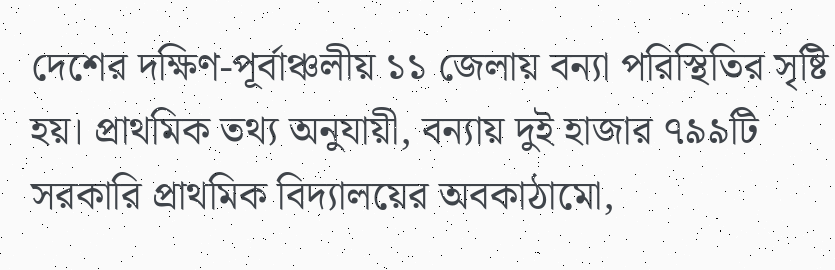দেশের দক্ষিণ-পূর্বাঞ্চলীয় ১১ জেলায় বন্যা পরিস্থিতির সৃষ্টি হয়। প্রাথমিক তথ্য অনুযায়ী, বন্যায় দুই হাজার ৭৯৯টি সরকারি প্রাথমিক বিদ্যালয়ের অবকাঠামো,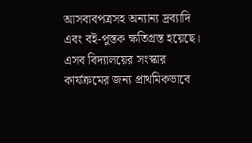আসবাবপত্রসহ অন্যান্য দ্রব্যাদি এবং বই-পুস্তক ক্ষতিগ্রস্ত হয়েছে। এসব বিদ্যালয়ের সংস্কার কার্যক্রমের জন্য প্রাথমিকভাবে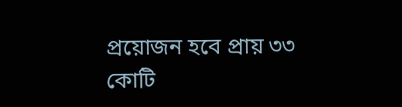প্রয়োজন হবে প্রায় ৩৩ কোটি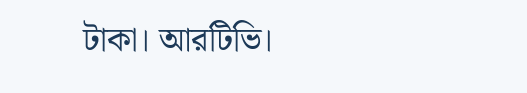টাকা। আরটিভি।